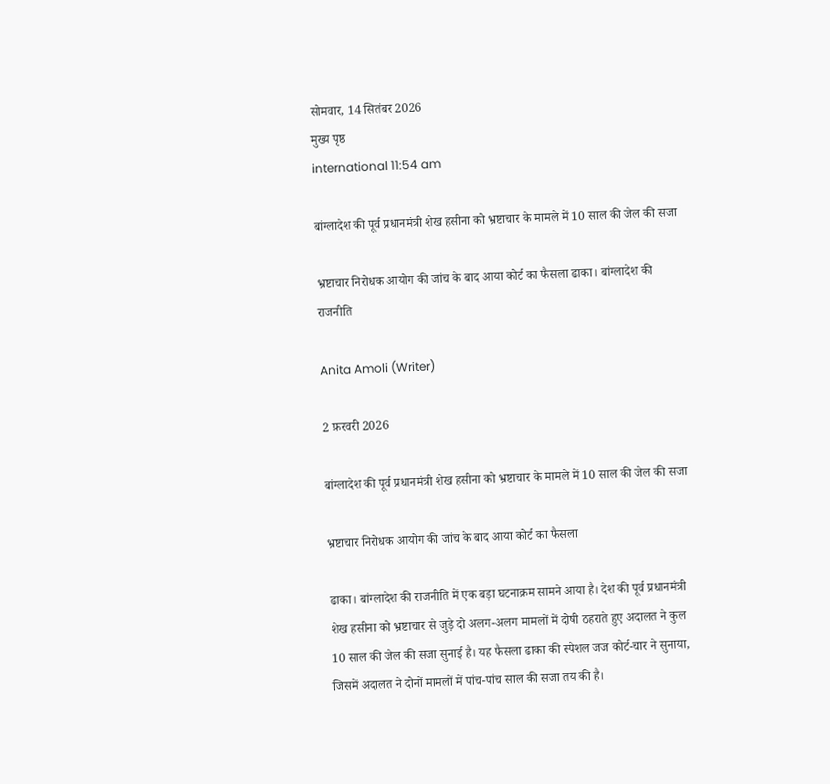सोमवार, 14 सितंबर 2026
मुख्य पृष्ठ
international 11:54 am

बांग्लादेश की पूर्व प्रधानमंत्री शेख हसीना को भ्रष्टाचार के मामले में 10 साल की जेल की सजा

भ्रष्टाचार निरोधक आयोग की जांच के बाद आया कोर्ट का फैसला ढाका। बांग्लादेश की राजनीति

Anita Amoli (Writer)

2 फ़रवरी 2026

बांग्लादेश की पूर्व प्रधानमंत्री शेख हसीना को भ्रष्टाचार के मामले में 10 साल की जेल की सजा

भ्रष्टाचार निरोधक आयोग की जांच के बाद आया कोर्ट का फैसला

ढाका। बांग्लादेश की राजनीति में एक बड़ा घटनाक्रम सामने आया है। देश की पूर्व प्रधानमंत्री शेख हसीना को भ्रष्टाचार से जुड़े दो अलग-अलग मामलों में दोषी ठहराते हुए अदालत ने कुल 10 साल की जेल की सजा सुनाई है। यह फैसला ढाका की स्पेशल जज कोर्ट-चार ने सुनाया, जिसमें अदालत ने दोनों मामलों में पांच-पांच साल की सजा तय की है।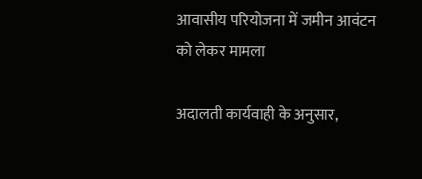आवासीय परियोजना में जमीन आवंटन को लेकर मामला

अदालती कार्यवाही के अनुसार,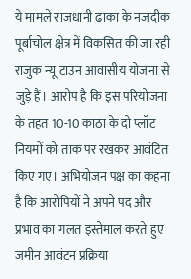ये मामले राजधानी ढाका के नजदीक पूर्बाचोल क्षेत्र में विकसित की जा रही राजुक न्यू टाउन आवासीय योजना से जुड़े हैं। आरोप है कि इस परियोजना के तहत 10-10 काठा के दो प्लॉट नियमों को ताक पर रखकर आवंटित किए गए। अभियोजन पक्ष का कहना है कि आरोपियों ने अपने पद और प्रभाव का गलत इस्तेमाल करते हुए जमीन आवंटन प्रक्रिया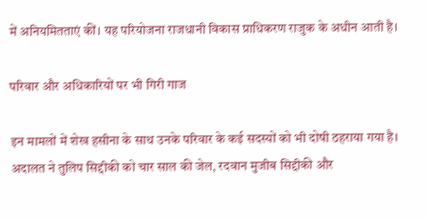में अनियमितताएं कीं। यह परियोजना राजधानी विकास प्राधिकरण राजुक के अधीन आती है।

परिवार और अधिकारियों पर भी गिरी गाज

इन मामलों में शेख हसीना के साथ उनके परिवार के कई सदस्यों को भी दोषी ठहराया गया है। अदालत ने तुलिप सिद्दीकी को चार साल की जेल, रदवान मुजीब सिद्दीकी और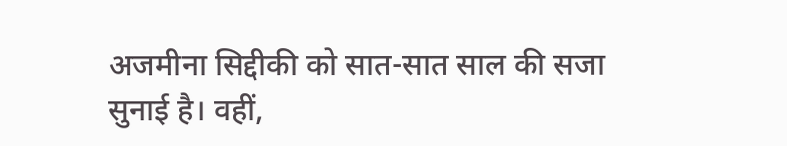अजमीना सिद्दीकी को सात-सात साल की सजा सुनाई है। वहीं,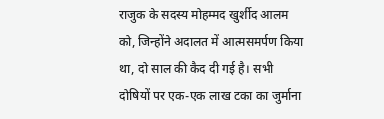राजुक के सदस्य मोहम्मद खुर्शीद आलम को, जिन्होंने अदालत में आत्मसमर्पण किया था, दो साल की कैद दी गई है। सभी दोषियों पर एक-एक लाख टका का जुर्माना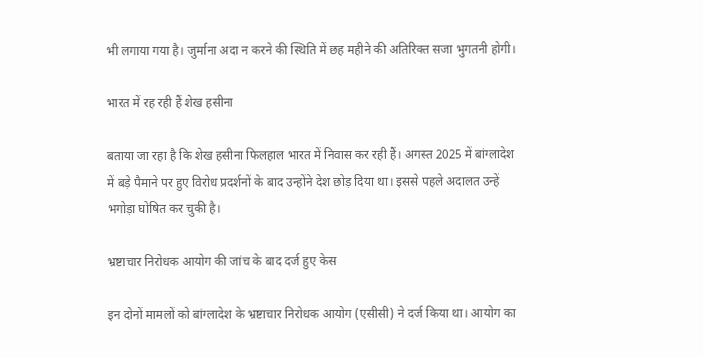भी लगाया गया है। जुर्माना अदा न करने की स्थिति में छह महीने की अतिरिक्त सजा भुगतनी होगी।

भारत में रह रही हैं शेख हसीना

बताया जा रहा है कि शेख हसीना फिलहाल भारत में निवास कर रही हैं। अगस्त 2025 में बांग्लादेश में बड़े पैमाने पर हुए विरोध प्रदर्शनों के बाद उन्होंने देश छोड़ दिया था। इससे पहले अदालत उन्हें भगोड़ा घोषित कर चुकी है।

भ्रष्टाचार निरोधक आयोग की जांच के बाद दर्ज हुए केस

इन दोनों मामलों को बांग्लादेश के भ्रष्टाचार निरोधक आयोग (एसीसी) ने दर्ज किया था। आयोग का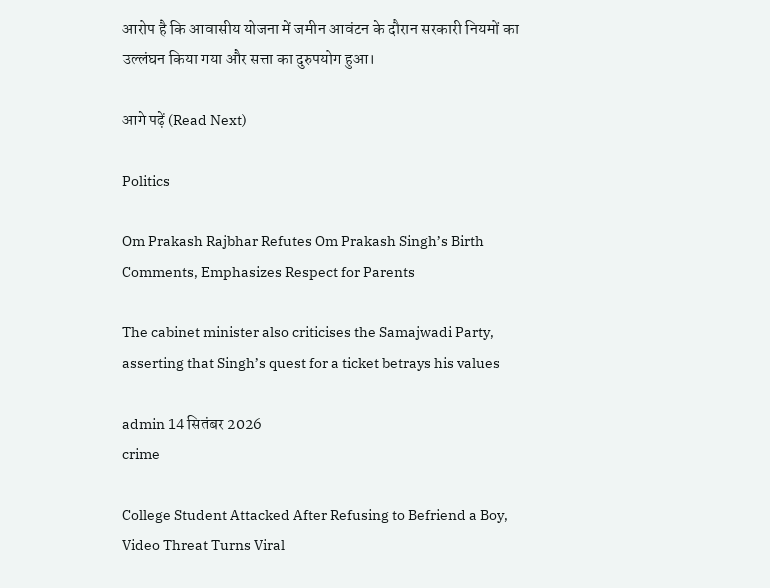आरोप है कि आवासीय योजना में जमीन आवंटन के दौरान सरकारी नियमों का उल्लंघन किया गया और सत्ता का दुरुपयोग हुआ।

आगे पढ़ें (Read Next)

Politics

Om Prakash Rajbhar Refutes Om Prakash Singh’s Birth Comments, Emphasizes Respect for Parents

The cabinet minister also criticises the Samajwadi Party, asserting that Singh’s quest for a ticket betrays his values

admin 14 सितंबर 2026
crime

College Student Attacked After Refusing to Befriend a Boy, Video Threat Turns Viral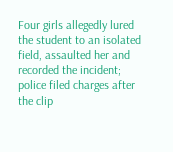Four girls allegedly lured the student to an isolated field, assaulted her and recorded the incident; police filed charges after the clip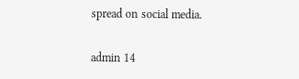spread on social media.

admin 14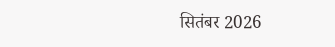सितंबर 2026